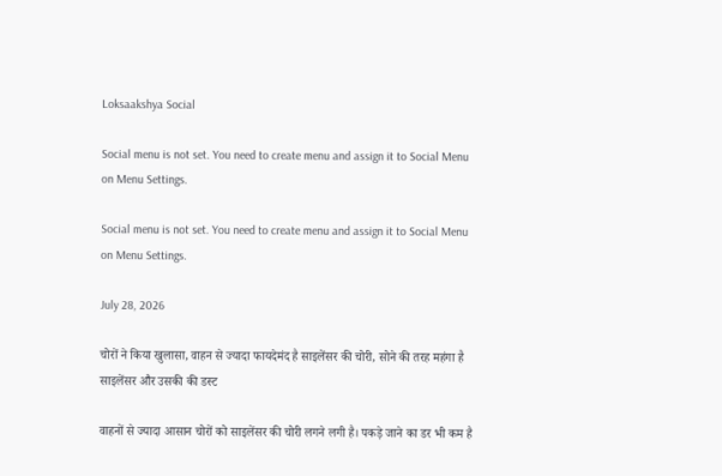Loksaakshya Social

Social menu is not set. You need to create menu and assign it to Social Menu on Menu Settings.

Social menu is not set. You need to create menu and assign it to Social Menu on Menu Settings.

July 28, 2026

चोरों ने किया खुलासा, वाहन से ज्यादा फायदेमंद है साइलेंसर की चोरी, सोने की तरह महंगा है साइलेंसर और उसकी की डस्ट

वाहनों से ज्यादा आसान चोरों को साइलेंसर की चोरी लगने लगी है। पकड़े जाने का डर भी कम है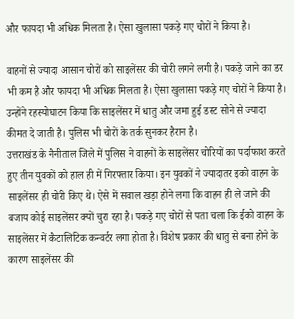और फायदा भी अधिक मिलता है। ऐसा खुलासा पकड़े गए चोरों ने किया है।

वाहनों से ज्यादा आसान चोरों को साइलेंसर की चोरी लगने लगी है। पकड़े जाने का डर भी कम है और फायदा भी अधिक मिलता है। ऐसा खुलासा पकड़े गए चोरों ने किया है। उन्होंने रहस्योघाटन किया कि साइलेंसर में धातु और जमा हुई डस्ट सोने से ज्यादा कीमत दे जाती है। पुलिस भी चोरों के तर्क सुनकर हैरान है।
उत्तराखंड के नैनीताल जिले में पुलिस ने वाहनों के साइलेंसर चोरियों का पर्दाफाश करते हुए तीन युवकों को हाल ही में गिरफ्तार किया। इन युवकों ने ज्यादातर इको वाहन के साइलेंसर ही चोरी किए थे। ऐसे में सवाल खड़ा होने लगा कि वाहन ही ले जाने की बजाय कोई साइलेंसर क्यों चुरा रहा है। पकड़े गए चोरों से पता चला कि ईको वाहन के साइलेंसर में कैटालिटिक कन्वर्टर लगा होता है। विशेष प्रकार की धातु से बना होने के कारण साइलेंसर की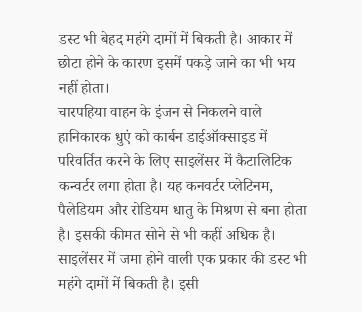डस्ट भी बेहद महंगे दामों में बिकती है। आकार में छोटा होने के कारण इसमें पकड़े जाने का भी भय नहीं होता।
चारपहिया वाहन के इंजन से निकलने वाले हानिकारक धुएं को कार्बन डाईऑक्साइड में परिवर्तित करने के लिए साइलेंसर में कैटालिटिक कन्वर्टर लगा होता है। यह कनवर्टर प्लेटिनम, पैलेडियम और रोडियम धातु के मिश्रण से बना होता है। इसकी कीमत सोने से भी कहीं अधिक है। साइलेंसर में जमा होने वाली एक प्रकार की डस्ट भी महंगे दामों में बिकती है। इसी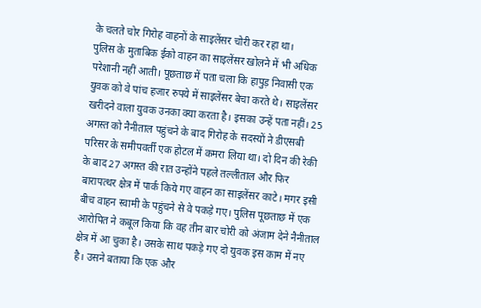के चलते चोर गिरोह वाहनों के साइलेंसर चोरी कर रहा था।
पुलिस के मुताबिक ईको वाहन का साइलेंसर खोलने में भी अधिक परेशानी नहीं आती। पूछताछ में पता चला कि हापुड़ निवासी एक युवक को वे पांच हजार रुपये में साइलेंसर बेचा करते थे। साइलेंसर खरीदने वाला युवक उनका क्या करता है। इसका उन्हें पता नहीं। 25 अगस्त को नैनीताल पहुंचने के बाद गिरोह के सदस्यों ने डीएसबी परिसर के समीपवर्ती एक होटल में कमरा लिया था। दो दिन की रेकी के बाद 27 अगस्त की रात उन्होंने पहले तल्लीताल और फिर बारापत्थर क्षेत्र में पार्क किये गए वाहन का साइलेंसर काटे। मगर इसी बीच वाहन स्वामी के पहुंचने से वे पकड़े गए। पुलिस पूछताछ में एक आरोपित ने कबूल किया कि वह तीन बार चोरी को अंजाम देने नैनीताल क्षेत्र में आ चुका है। उसके साथ पकड़े गए दो युवक इस काम में नए है। उसने बताया कि एक और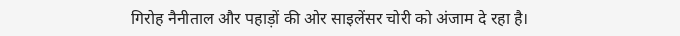गिरोह नैनीताल और पहाड़ों की ओर साइलेंसर चोरी को अंजाम दे रहा है।